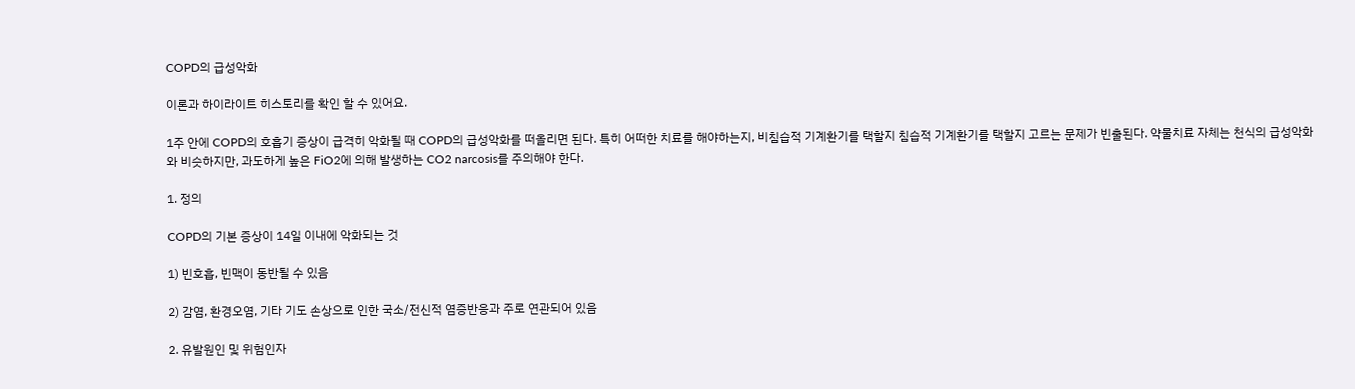COPD의 급성악화

이론과 하이라이트 히스토리를 확인 할 수 있어요.

1주 안에 COPD의 호흡기 증상이 급격히 악화될 때 COPD의 급성악화를 떠올리면 된다. 특히 어떠한 치료를 해야하는지, 비침습적 기계환기를 택할지 침습적 기계환기를 택할지 고르는 문제가 빈출된다. 약물치료 자체는 천식의 급성악화와 비슷하지만, 과도하게 높은 FiO2에 의해 발생하는 CO2 narcosis를 주의해야 한다.

1. 정의

COPD의 기본 증상이 14일 이내에 악화되는 것

1) 빈호흡, 빈맥이 동반될 수 있음

2) 감염, 환경오염, 기타 기도 손상으로 인한 국소/전신적 염증반응과 주로 연관되어 있음

2. 유발원인 및 위험인자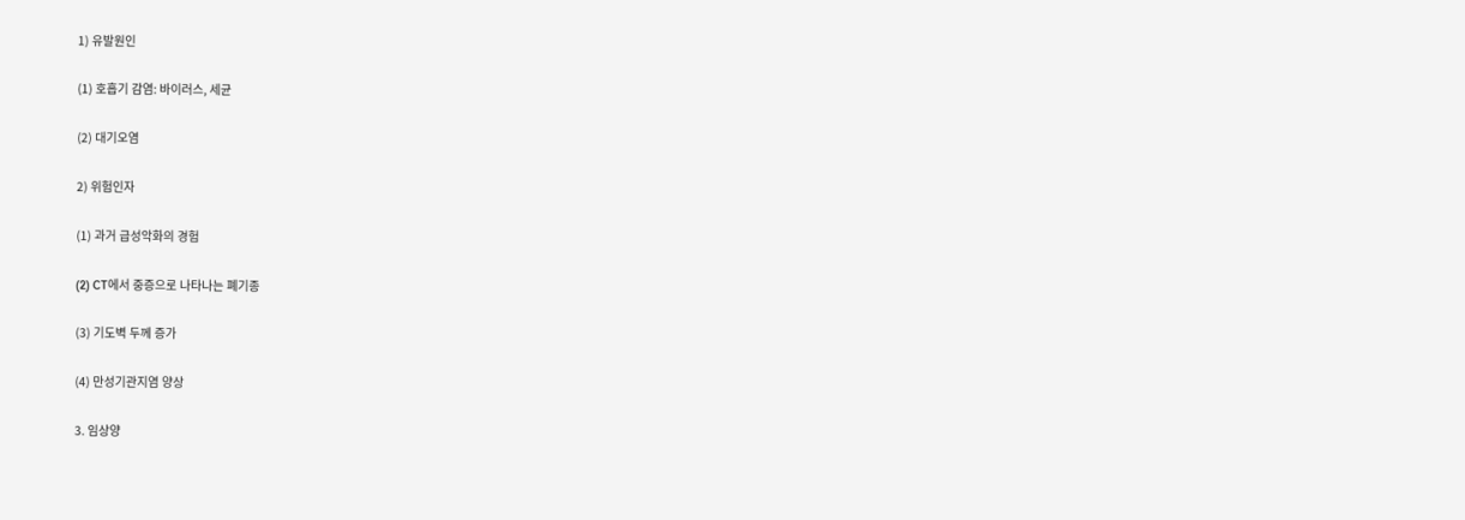1) 유발원인

(1) 호흡기 감염: 바이러스, 세균

(2) 대기오염

2) 위험인자

(1) 과거 급성악화의 경험

(2) CT에서 중증으로 나타나는 폐기종

(3) 기도벽 두께 증가

(4) 만성기관지염 양상

3. 임상양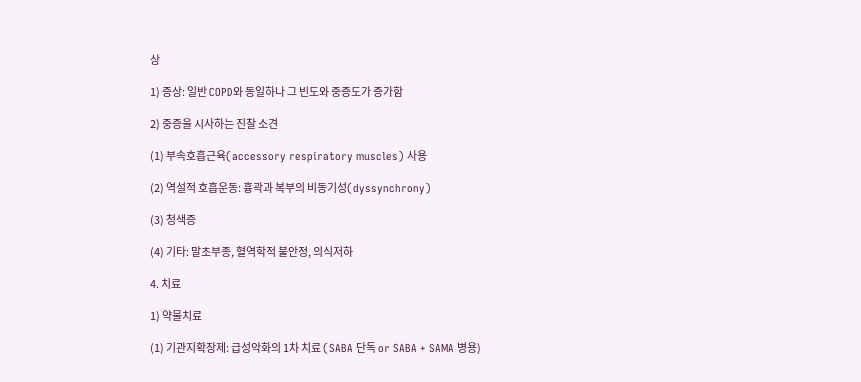상

1) 증상: 일반 COPD와 동일하나 그 빈도와 중증도가 증가함

2) 중증을 시사하는 진찰 소견

(1) 부속호흡근육(accessory respiratory muscles) 사용

(2) 역설적 호흡운동: 흉곽과 복부의 비동기성(dyssynchrony)

(3) 청색증

(4) 기타: 말초부종, 혈역학적 불안정, 의식저하

4. 치료

1) 약물치료

(1) 기관지확장제: 급성악화의 1차 치료 (SABA 단독 or SABA + SAMA 병용)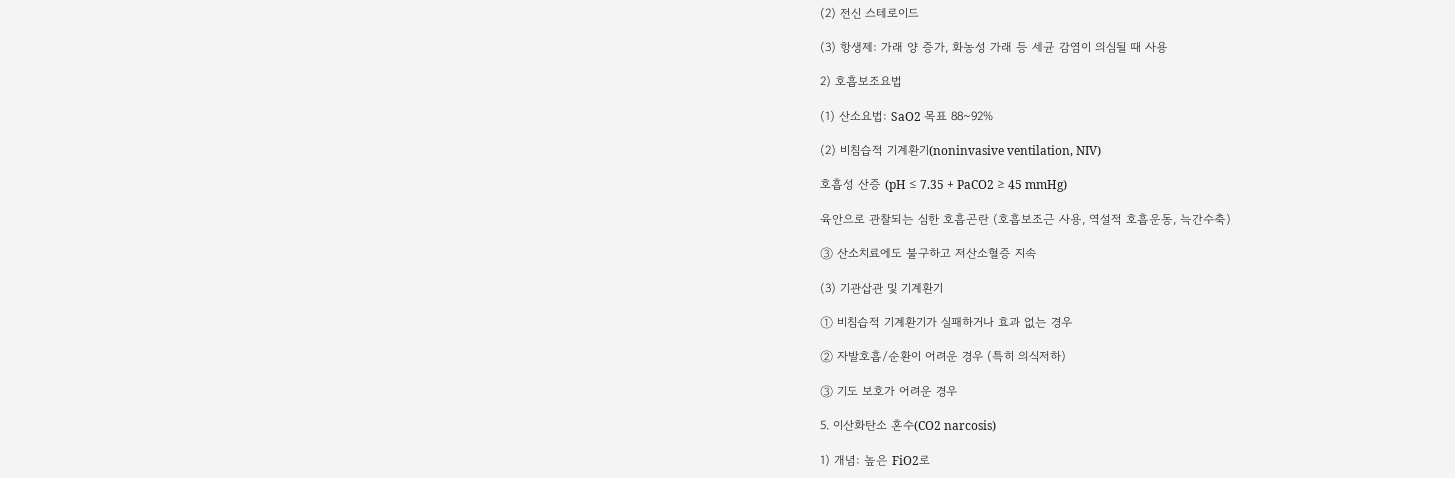(2) 전신 스테로이드

(3) 항생제: 가래 양 증가, 화농성 가래 등 세균 감염이 의심될 때 사용

2) 호흡보조요법

(1) 산소요법: SaO2 목표 88~92%

(2) 비침습적 기계환기(noninvasive ventilation, NIV)

호흡성 산증 (pH ≤ 7.35 + PaCO2 ≥ 45 mmHg)

육안으로 관찰되는 심한 호흡곤란 (호흡보조근 사용, 역설적 호흡운동, 늑간수축)

③ 산소치료에도 불구하고 저산소혈증 지속

(3) 기관삽관 및 기계환기

① 비침습적 기계환기가 실패하거나 효과 없는 경우

② 자발호흡/순환이 어려운 경우 (특히 의식저하)

③ 기도 보호가 어려운 경우

5. 이산화탄소 혼수(CO2 narcosis)

1) 개념: 높은 FiO2로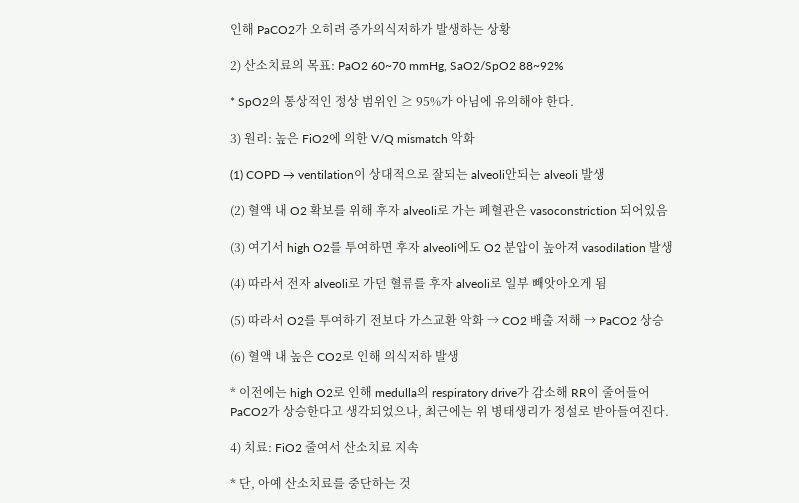인해 PaCO2가 오히려 증가의식저하가 발생하는 상황

2) 산소치료의 목표: PaO2 60~70 mmHg, SaO2/SpO2 88~92%

* SpO2의 통상적인 정상 범위인 ≥ 95%가 아님에 유의해야 한다.

3) 원리: 높은 FiO2에 의한 V/Q mismatch 악화

(1) COPD → ventilation이 상대적으로 잘되는 alveoli안되는 alveoli 발생

(2) 혈액 내 O2 확보를 위해 후자 alveoli로 가는 폐혈관은 vasoconstriction 되어있음

(3) 여기서 high O2를 투여하면 후자 alveoli에도 O2 분압이 높아져 vasodilation 발생

(4) 따라서 전자 alveoli로 가던 혈류를 후자 alveoli로 일부 빼앗아오게 됨

(5) 따라서 O2를 투여하기 전보다 가스교환 악화 → CO2 배출 저해 → PaCO2 상승

(6) 혈액 내 높은 CO2로 인해 의식저하 발생

* 이전에는 high O2로 인해 medulla의 respiratory drive가 감소해 RR이 줄어들어 PaCO2가 상승한다고 생각되었으나, 최근에는 위 병태생리가 정설로 받아들여진다.

4) 치료: FiO2 줄여서 산소치료 지속

* 단, 아예 산소치료를 중단하는 것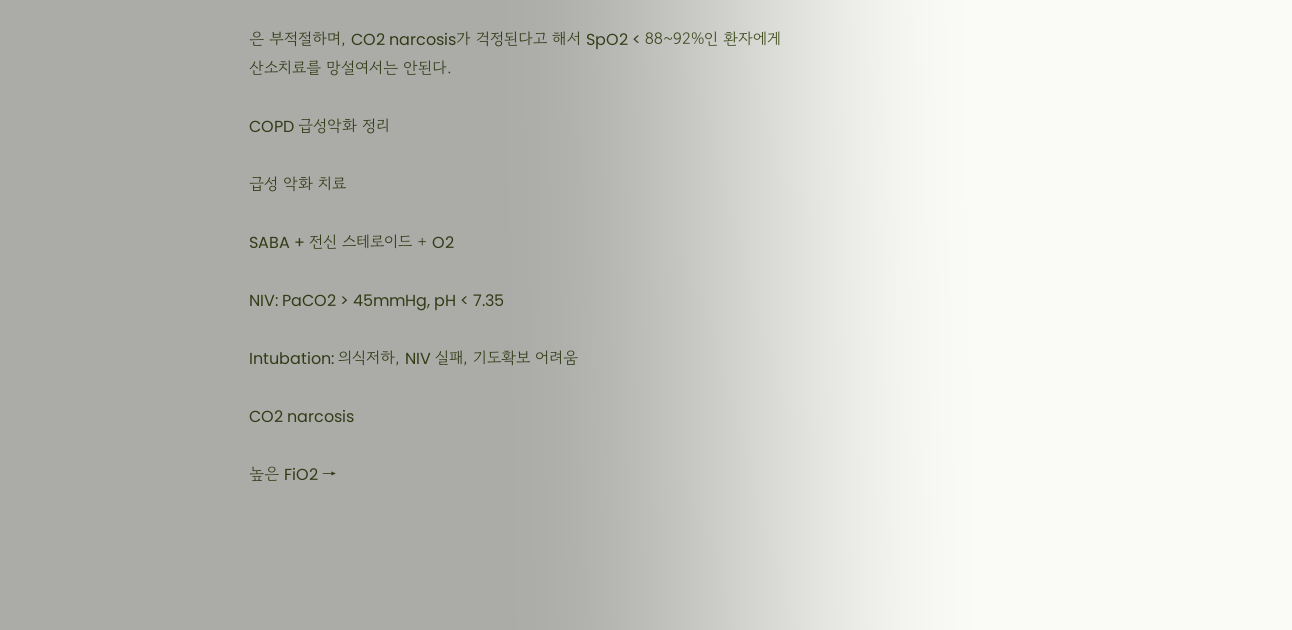은 부적절하며, CO2 narcosis가 걱정된다고 해서 SpO2 < 88~92%인 환자에게 산소치료를 망설여서는 안된다.

COPD 급성악화 정리

급성 악화 치료

SABA + 전신 스테로이드 + O2

NIV: PaCO2 > 45mmHg, pH < 7.35

Intubation: 의식저하, NIV 실패, 기도확보 어려움

CO2 narcosis

높은 FiO2 →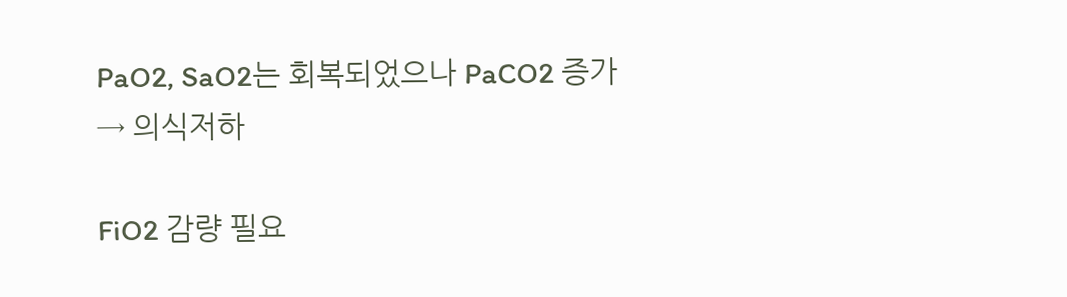PaO2, SaO2는 회복되었으나 PaCO2 증가 → 의식저하

FiO2 감량 필요